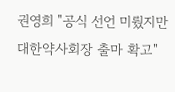권영희 "공식 선언 미뤘지만 대한약사회장 출마 확고"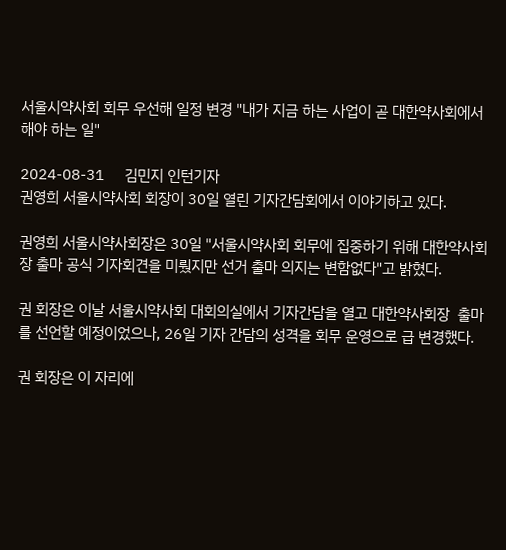서울시약사회 회무 우선해 일정 변경 "내가 지금 하는 사업이 곧 대한약사회에서 해야 하는 일"

2024-08-31     김민지 인턴기자
권영희 서울시약사회 회장이 30일 열린 기자간담회에서 이야기하고 있다.

권영희 서울시약사회장은 30일 "서울시약사회 회무에 집중하기 위해 대한약사회장 출마 공식 기자회견을 미뤘지만 선거 출마 의지는 변함없다"고 밝혔다.

권 회장은 이날 서울시약사회 대회의실에서 기자간담을 열고 대한약사회장  출마를 선언할 예정이었으나, 26일 기자 간담의 성격을 회무 운영으로 급 변경했다.

권 회장은 이 자리에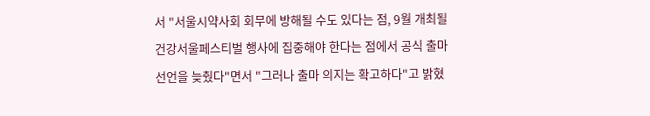서 "서울시약사회 회무에 방해될 수도 있다는 점, 9월 개최될 건강서울페스티벌 행사에 집중해야 한다는 점에서 공식 출마 선언을 늦췄다"면서 "그러나 출마 의지는 확고하다"고 밝혔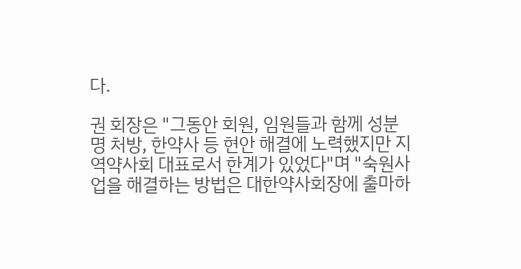다.

권 회장은 "그동안 회원, 임원들과 함께 성분명 처방, 한약사 등 현안 해결에 노력했지만 지역약사회 대표로서 한계가 있었다"며 "숙원사업을 해결하는 방법은 대한약사회장에 출마하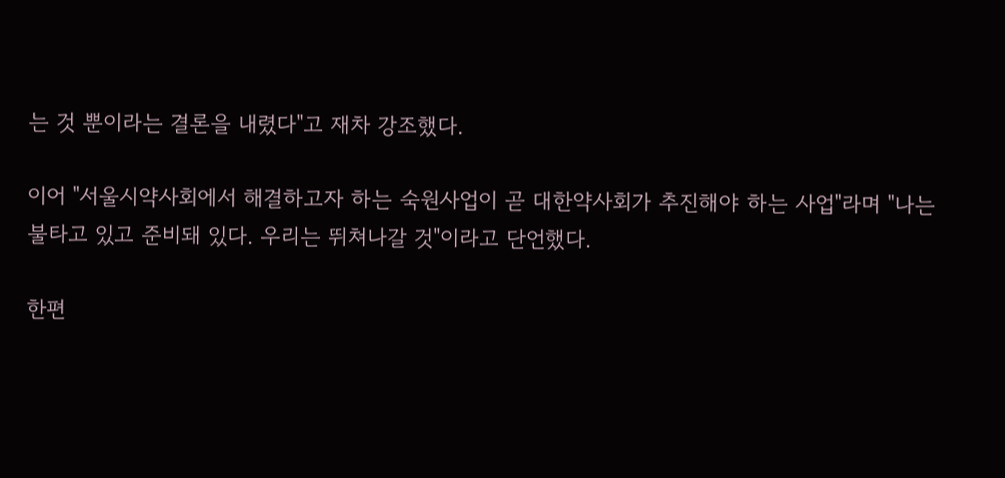는 것 뿐이라는 결론을 내렸다"고 재차 강조했다.

이어 "서울시약사회에서 해결하고자 하는 숙원사업이 곧 대한약사회가 추진해야 하는 사업"라며 "나는 불타고 있고 준비돼 있다. 우리는 뛰쳐나갈 것"이라고 단언했다.

한편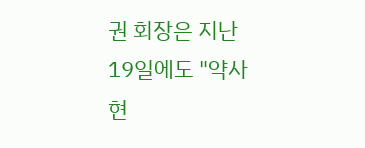권 회장은 지난 19일에도 "약사 현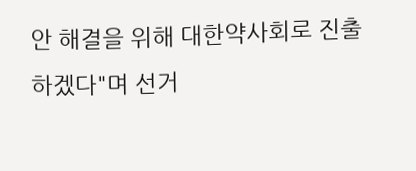안 해결을 위해 대한약사회로 진출하겠다"며 선거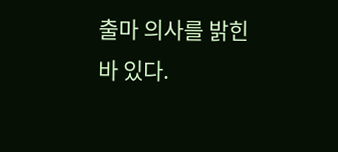출마 의사를 밝힌 바 있다.